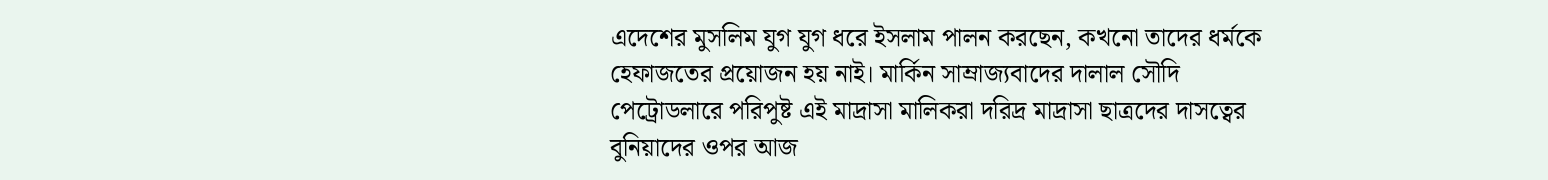এদেশের মুসলিম যুগ যুগ ধরে ইসলাম পালন করছেন, কখনো তাদের ধর্মকে হেফাজতের প্রয়োজন হয় নাই। মার্কিন সাম্রাজ্যবাদের দালাল সৌদি পেট্রোডলারে পরিপুষ্ট এই মাদ্রাসা মালিকরা দরিদ্র মাদ্রাসা ছাত্রদের দাসত্বের বুনিয়াদের ওপর আজ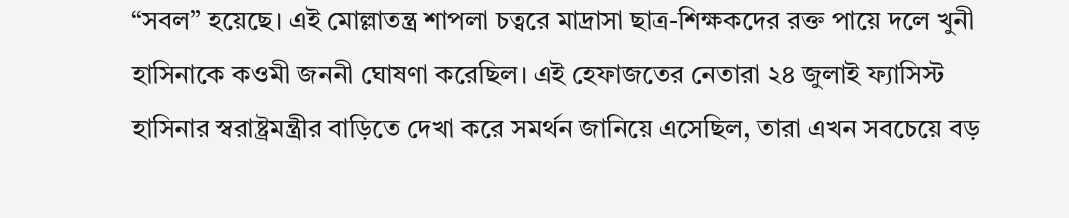“সবল” হয়েছে। এই মোল্লাতন্ত্র শাপলা চত্বরে মাদ্রাসা ছাত্র-শিক্ষকদের রক্ত পায়ে দলে খুনী হাসিনাকে কওমী জননী ঘোষণা করেছিল। এই হেফাজতের নেতারা ২৪ জুলাই ফ্যাসিস্ট হাসিনার স্বরাষ্ট্রমন্ত্রীর বাড়িতে দেখা করে সমর্থন জানিয়ে এসেছিল, তারা এখন সবচেয়ে বড়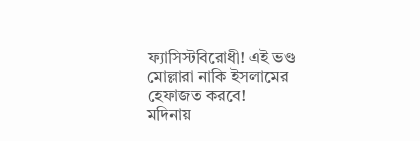ফ্যাসিস্টবিরোধী! এই ভণ্ড মোল্লারা নাকি ইসলামের হেফাজত করবে!
মদিনায়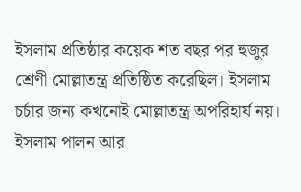ইসলাম প্রতিষ্ঠার কয়েক শত বছর পর হুজুর শ্রেণী মোল্লাতন্ত্র প্রতিষ্ঠিত করেছিল। ইসলাম চর্চার জন্য কখনোই মোল্লাতন্ত্র অপরিহার্য নয়। ইসলাম পালন আর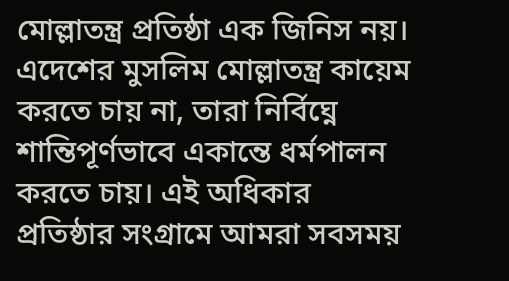মোল্লাতন্ত্র প্রতিষ্ঠা এক জিনিস নয়। এদেশের মুসলিম মোল্লাতন্ত্র কায়েম করতে চায় না, তারা নির্বিঘ্নে শান্তিপূর্ণভাবে একান্তে ধর্মপালন করতে চায়। এই অধিকার প্রতিষ্ঠার সংগ্রামে আমরা সবসময়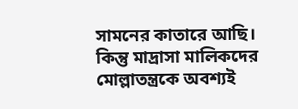সামনের কাতারে আছি। কিন্তু মাদ্রাসা মালিকদের মোল্লাতন্ত্রকে অবশ্যই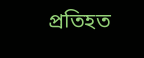প্রতিহত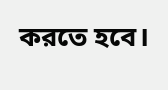করতে হবে।